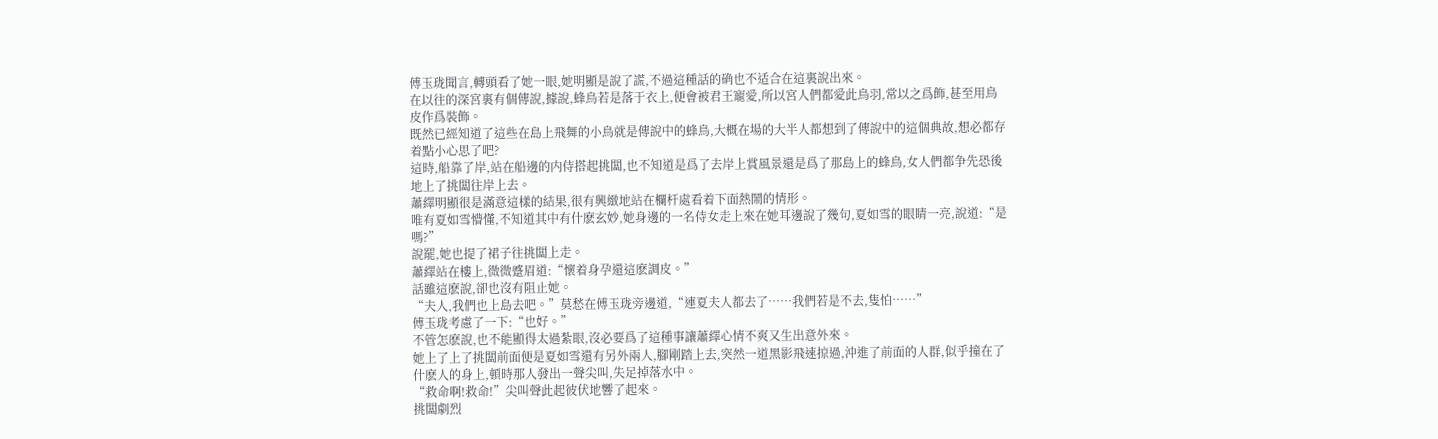傅玉珑聞言,轉頭看了她一眼,她明顯是說了謊,不過這種話的确也不适合在這裏說出來。
在以往的深宮裏有個傳說,據說,蜂鳥若是落于衣上,便會被君王寵愛,所以宮人們都愛此鳥羽,常以之爲飾,甚至用鳥皮作爲裝飾。
既然已經知道了這些在島上飛舞的小鳥就是傳說中的蜂鳥,大概在場的大半人都想到了傳說中的這個典故,想必都存着點小心思了吧?
這時,船靠了岸,站在船邊的内侍搭起挑闆,也不知道是爲了去岸上賞風景還是爲了那島上的蜂鳥,女人們都争先恐後地上了挑闆往岸上去。
蕭繹明顯很是滿意這樣的結果,很有興緻地站在欄杆處看着下面熱鬧的情形。
唯有夏如雪懵懂,不知道其中有什麽玄妙,她身邊的一名侍女走上來在她耳邊說了幾句,夏如雪的眼睛一亮,說道:“是嗎?”
說罷,她也提了裙子往挑闆上走。
蕭繹站在樓上,微微蹙眉道:“懷着身孕還這麽調皮。”
話雖這麽說,卻也沒有阻止她。
“夫人,我們也上島去吧。”莫愁在傅玉珑旁邊道,“連夏夫人都去了……我們若是不去,隻怕……”
傅玉珑考慮了一下:“也好。”
不管怎麽說,也不能顯得太過紮眼,沒必要爲了這種事讓蕭繹心情不爽又生出意外來。
她上了上了挑闆前面便是夏如雪還有另外兩人,腳剛踏上去,突然一道黑影飛速掠過,沖進了前面的人群,似乎撞在了什麽人的身上,頓時那人發出一聲尖叫,失足掉落水中。
“救命啊!救命!”尖叫聲此起彼伏地響了起來。
挑闆劇烈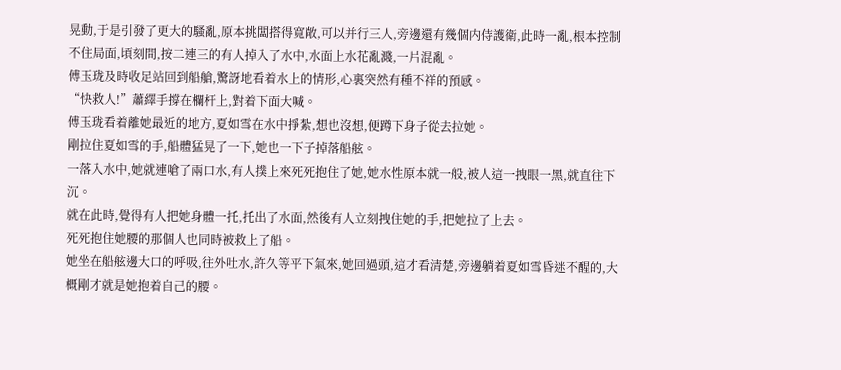晃動,于是引發了更大的騷亂,原本挑闆搭得寬敞,可以并行三人,旁邊還有幾個内侍護衛,此時一亂,根本控制不住局面,頃刻間,按二連三的有人掉入了水中,水面上水花亂濺,一片混亂。
傅玉珑及時收足站回到船艙,驚訝地看着水上的情形,心裏突然有種不祥的預感。
“快救人!”蕭繹手撐在欄杆上,對着下面大喊。
傅玉珑看着離她最近的地方,夏如雪在水中掙紮,想也沒想,便蹲下身子從去拉她。
剛拉住夏如雪的手,船體猛晃了一下,她也一下子掉落船舷。
一落入水中,她就連嗆了兩口水,有人撲上來死死抱住了她,她水性原本就一般,被人這一拽眼一黑,就直往下沉。
就在此時,覺得有人把她身體一托,托出了水面,然後有人立刻拽住她的手,把她拉了上去。
死死抱住她腰的那個人也同時被救上了船。
她坐在船舷邊大口的呼吸,往外吐水,許久等平下氣來,她回過頭,這才看清楚,旁邊躺着夏如雪昏迷不醒的,大概剛才就是她抱着自己的腰。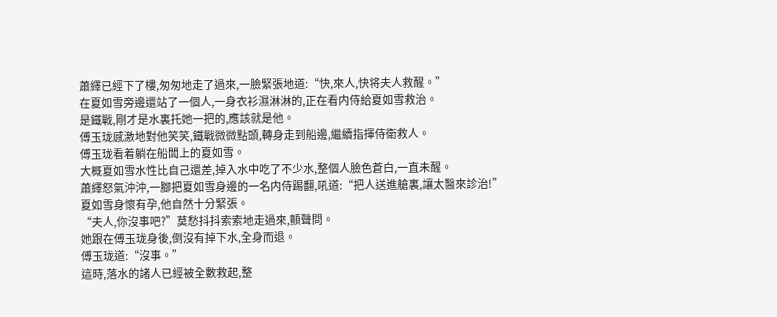蕭繹已經下了樓,匆匆地走了過來,一臉緊張地道:“快,來人,快将夫人救醒。”
在夏如雪旁邊還站了一個人,一身衣衫濕淋淋的,正在看内侍給夏如雪救治。
是鐵戰,剛才是水裏托她一把的,應該就是他。
傅玉珑感激地對他笑笑,鐵戰微微點頭,轉身走到船邊,繼續指揮侍衛救人。
傅玉珑看着躺在船闆上的夏如雪。
大概夏如雪水性比自己還差,掉入水中吃了不少水,整個人臉色蒼白,一直未醒。
蕭繹怒氣沖沖,一腳把夏如雪身邊的一名内侍踢翻,吼道:“把人送進艙裏,讓太醫來診治!”
夏如雪身懷有孕,他自然十分緊張。
“夫人,你沒事吧?”莫愁抖抖索索地走過來,顫聲問。
她跟在傅玉珑身後,倒沒有掉下水,全身而退。
傅玉珑道:“沒事。”
這時,落水的諸人已經被全數救起,整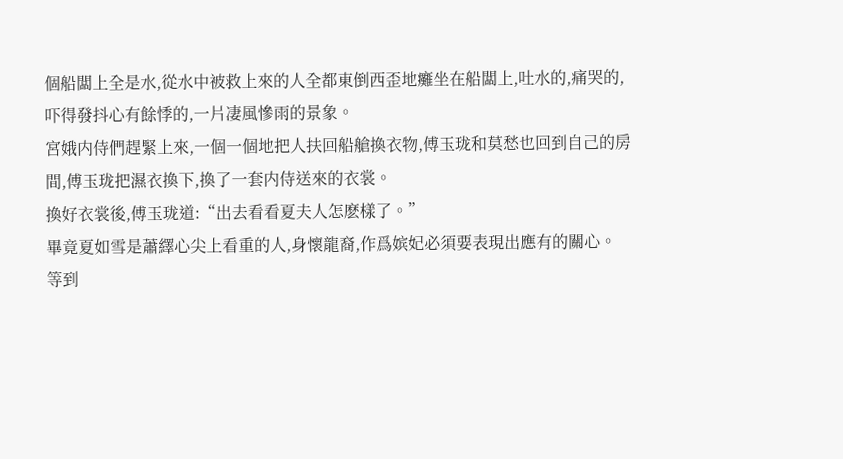個船闆上全是水,從水中被救上來的人全都東倒西歪地癱坐在船闆上,吐水的,痛哭的,吓得發抖心有餘悸的,一片凄風慘雨的景象。
宮娥内侍們趕緊上來,一個一個地把人扶回船艙換衣物,傅玉珑和莫愁也回到自己的房間,傅玉珑把濕衣換下,換了一套内侍送來的衣裳。
換好衣裳後,傅玉珑道:“出去看看夏夫人怎麽樣了。”
畢竟夏如雪是蕭繹心尖上看重的人,身懷龍裔,作爲嫔妃必須要表現出應有的關心。
等到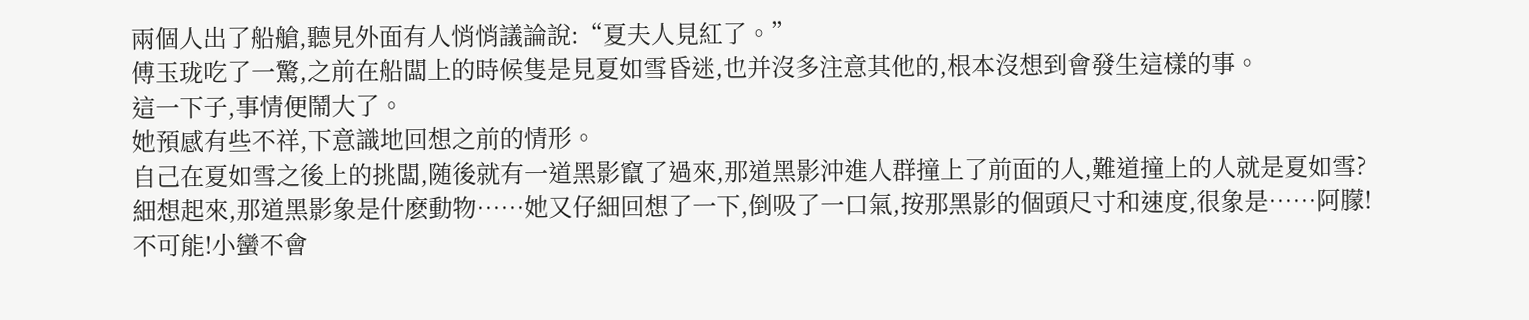兩個人出了船艙,聽見外面有人悄悄議論說:“夏夫人見紅了。”
傅玉珑吃了一驚,之前在船闆上的時候隻是見夏如雪昏迷,也并沒多注意其他的,根本沒想到會發生這樣的事。
這一下子,事情便鬧大了。
她預感有些不祥,下意識地回想之前的情形。
自己在夏如雪之後上的挑闆,随後就有一道黑影竄了過來,那道黑影沖進人群撞上了前面的人,難道撞上的人就是夏如雪?
細想起來,那道黑影象是什麽動物……她又仔細回想了一下,倒吸了一口氣,按那黑影的個頭尺寸和速度,很象是……阿朦!
不可能!小蠻不會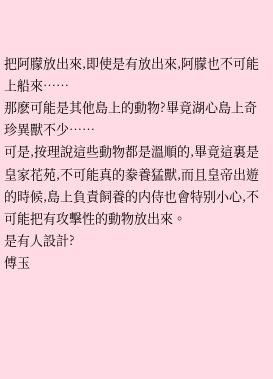把阿朦放出來,即使是有放出來,阿朦也不可能上船來……
那麽可能是其他島上的動物?畢竟湖心島上奇珍異獸不少……
可是,按理說這些動物都是溫順的,畢竟這裏是皇家花苑,不可能真的豢養猛獸,而且皇帝出遊的時候,島上負責飼養的内侍也會特别小心,不可能把有攻擊性的動物放出來。
是有人設計?
傅玉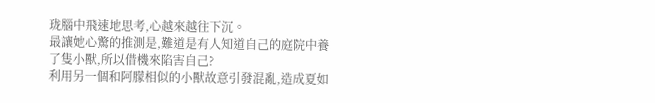珑腦中飛速地思考,心越來越往下沉。
最讓她心驚的推測是,難道是有人知道自己的庭院中養了隻小獸,所以借機來陷害自己?
利用另一個和阿朦相似的小獸故意引發混亂,造成夏如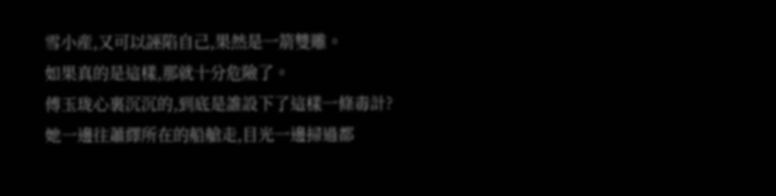雪小産,又可以誣陷自己,果然是一箭雙雕。
如果真的是這樣,那就十分危險了。
傅玉珑心裏沉沉的,到底是誰設下了這樣一條毒計?
她一邊往蕭繹所在的船艙走,目光一邊掃過都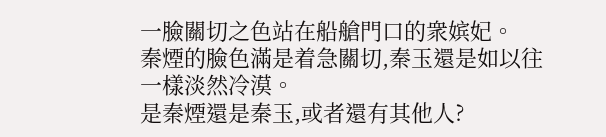一臉關切之色站在船艙門口的衆嫔妃。
秦煙的臉色滿是着急關切,秦玉還是如以往一樣淡然冷漠。
是秦煙還是秦玉,或者還有其他人?